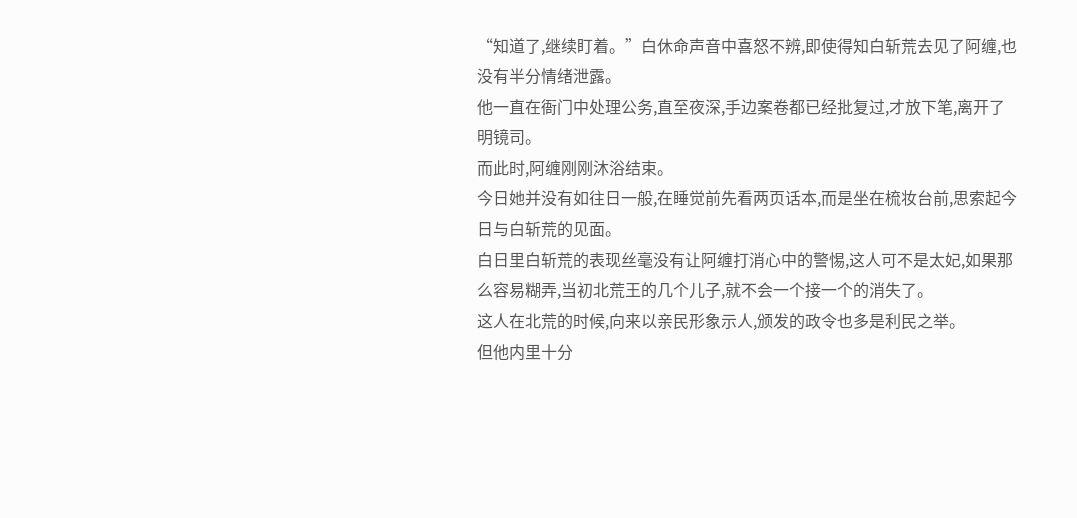“知道了,继续盯着。”白休命声音中喜怒不辨,即使得知白斩荒去见了阿缠,也没有半分情绪泄露。
他一直在衙门中处理公务,直至夜深,手边案卷都已经批复过,才放下笔,离开了明镜司。
而此时,阿缠刚刚沐浴结束。
今日她并没有如往日一般,在睡觉前先看两页话本,而是坐在梳妆台前,思索起今日与白斩荒的见面。
白日里白斩荒的表现丝毫没有让阿缠打消心中的警惕,这人可不是太妃,如果那么容易糊弄,当初北荒王的几个儿子,就不会一个接一个的消失了。
这人在北荒的时候,向来以亲民形象示人,颁发的政令也多是利民之举。
但他内里十分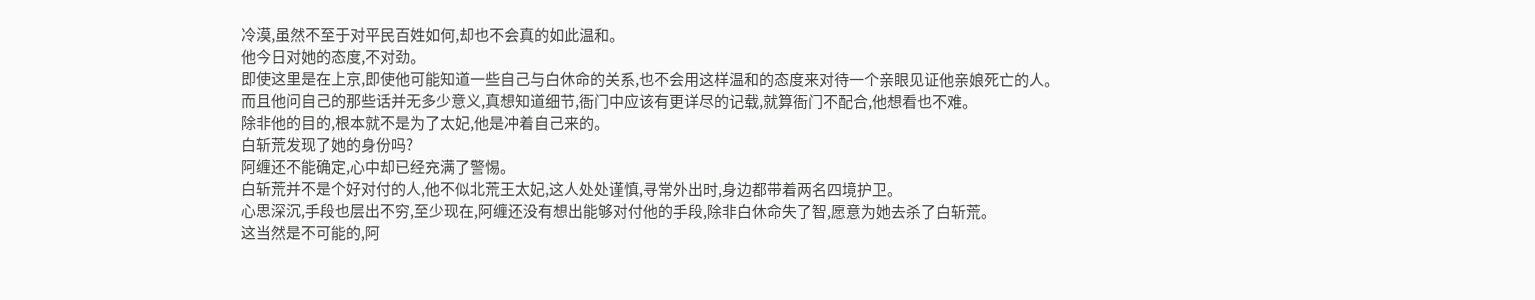冷漠,虽然不至于对平民百姓如何,却也不会真的如此温和。
他今日对她的态度,不对劲。
即使这里是在上京,即使他可能知道一些自己与白休命的关系,也不会用这样温和的态度来对待一个亲眼见证他亲娘死亡的人。
而且他问自己的那些话并无多少意义,真想知道细节,衙门中应该有更详尽的记载,就算衙门不配合,他想看也不难。
除非他的目的,根本就不是为了太妃,他是冲着自己来的。
白斩荒发现了她的身份吗?
阿缠还不能确定,心中却已经充满了警惕。
白斩荒并不是个好对付的人,他不似北荒王太妃,这人处处谨慎,寻常外出时,身边都带着两名四境护卫。
心思深沉,手段也层出不穷,至少现在,阿缠还没有想出能够对付他的手段,除非白休命失了智,愿意为她去杀了白斩荒。
这当然是不可能的,阿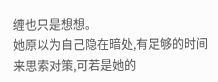缠也只是想想。
她原以为自己隐在暗处,有足够的时间来思索对策,可若是她的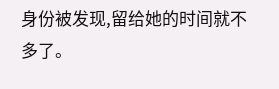身份被发现,留给她的时间就不多了。